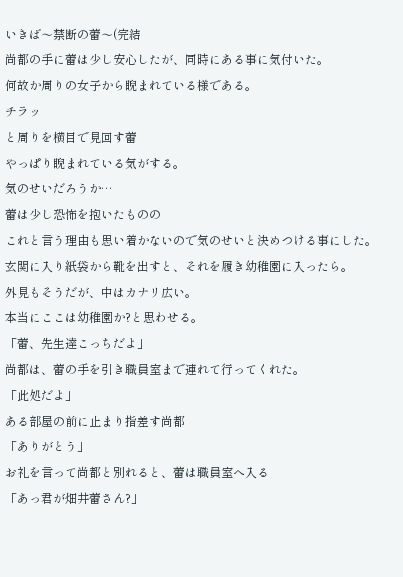いきば〜禁断の蕾〜(完結
尚都の手に蕾は少し安心したが、同時にある事に気付いた。
何故か周りの女子から睨まれている様である。
チラッ
と周りを横目で見回す蕾
やっぱり睨まれている気がする。
気のせいだろうか…
蕾は少し恐怖を抱いたものの
これと言う理由も思い着かないので気のせいと決めつける事にした。
玄関に入り紙袋から靴を出すと、それを履き幼稚園に入ったら。
外見もそうだが、中はカナリ広い。
本当にここは幼稚園か?と思わせる。
「蕾、先生達こっちだよ」
尚都は、蕾の手を引き職員室まで連れて行ってくれた。
「此処だよ」
ある部屋の前に止まり指差す尚都
「ありがとう」
お礼を言って尚都と別れると、蕾は職員室へ入る
「あっ君が畑井蕾さん?」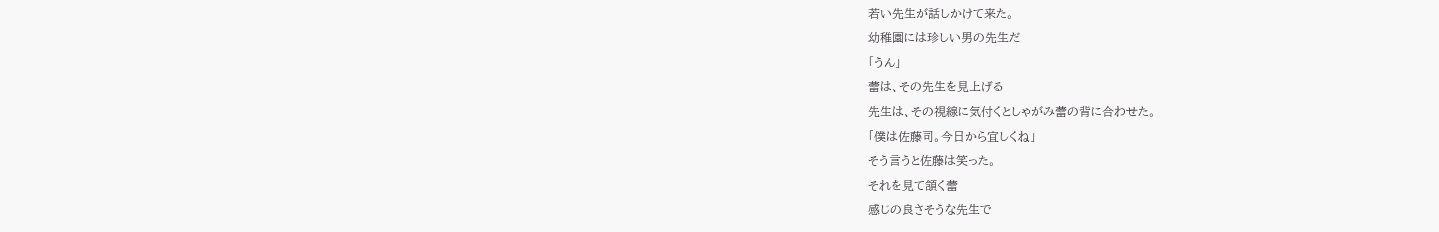若い先生が話しかけて来た。
幼稚園には珍しい男の先生だ
「うん」
蕾は、その先生を見上げる
先生は、その視線に気付くとしゃがみ蕾の背に合わせた。
「僕は佐藤司。今日から宜しくね」
そう言うと佐藤は笑った。
それを見て頷く蕾
感じの良さそうな先生で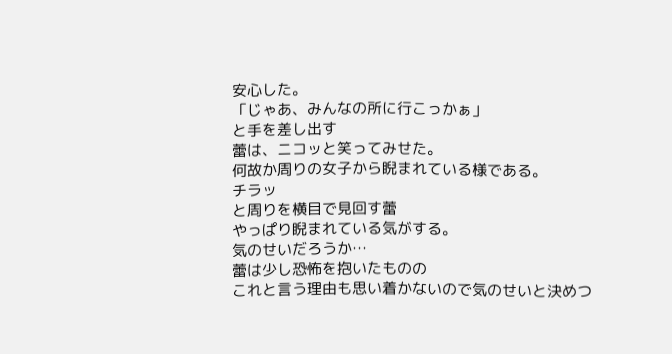安心した。
「じゃあ、みんなの所に行こっかぁ」
と手を差し出す
蕾は、ニコッと笑ってみせた。
何故か周りの女子から睨まれている様である。
チラッ
と周りを横目で見回す蕾
やっぱり睨まれている気がする。
気のせいだろうか…
蕾は少し恐怖を抱いたものの
これと言う理由も思い着かないので気のせいと決めつ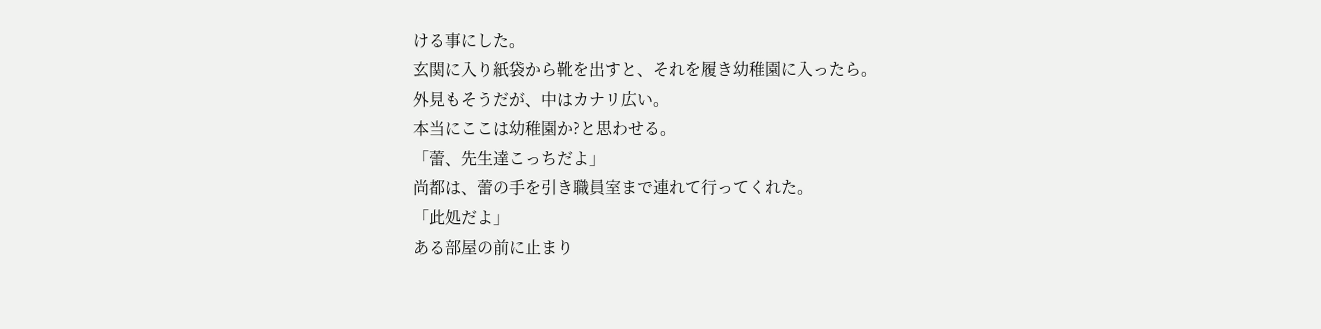ける事にした。
玄関に入り紙袋から靴を出すと、それを履き幼稚園に入ったら。
外見もそうだが、中はカナリ広い。
本当にここは幼稚園か?と思わせる。
「蕾、先生達こっちだよ」
尚都は、蕾の手を引き職員室まで連れて行ってくれた。
「此処だよ」
ある部屋の前に止まり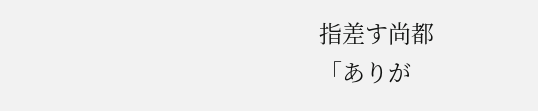指差す尚都
「ありが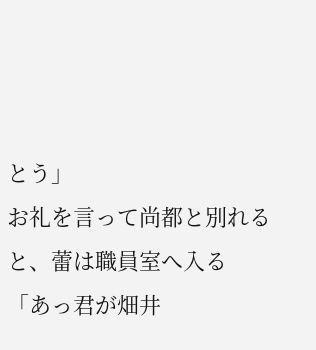とう」
お礼を言って尚都と別れると、蕾は職員室へ入る
「あっ君が畑井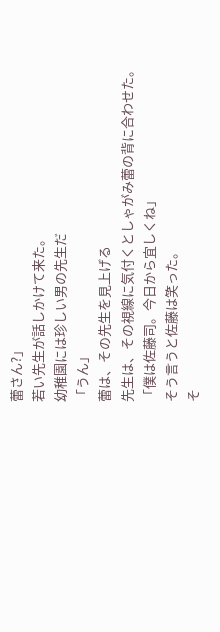蕾さん?」
若い先生が話しかけて来た。
幼稚園には珍しい男の先生だ
「うん」
蕾は、その先生を見上げる
先生は、その視線に気付くとしゃがみ蕾の背に合わせた。
「僕は佐藤司。今日から宜しくね」
そう言うと佐藤は笑った。
そ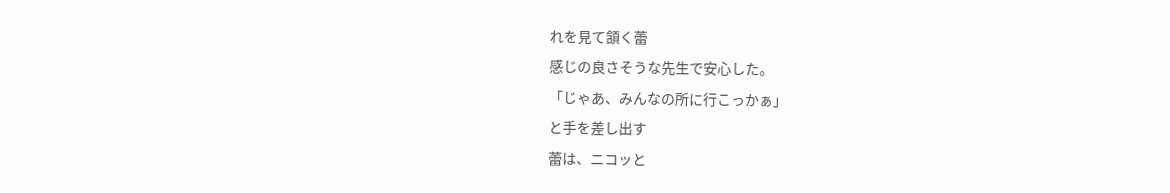れを見て頷く蕾
感じの良さそうな先生で安心した。
「じゃあ、みんなの所に行こっかぁ」
と手を差し出す
蕾は、ニコッと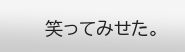笑ってみせた。